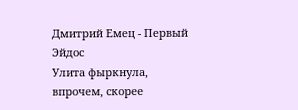Дмитрий Емец - Первый Эйдос
Улита фыркнула, впрочем, скорее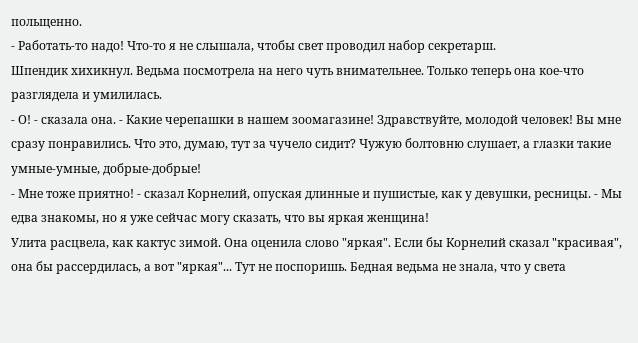польщенно.
- Работать-то надо! Что-то я не слышала, чтобы свет проводил набор секретарш.
Шпендик хихикнул. Ведьма посмотрела на него чуть внимательнее. Только теперь она кое-что разглядела и умилилась.
- О! - сказала она. - Какие черепашки в нашем зоомагазине! Здравствуйте, молодой человек! Вы мне сразу понравились. Что это, думаю, тут за чучело сидит? Чужую болтовню слушает, а глазки такие умные-умные, добрые-добрые!
- Мне тоже приятно! - сказал Корнелий, опуская длинные и пушистые, как у девушки, ресницы. - Мы едва знакомы, но я уже сейчас могу сказать, что вы яркая женщина!
Улита расцвела, как кактус зимой. Она оценила слово "яркая". Если бы Корнелий сказал "красивая", она бы рассердилась, а вот "яркая"... Тут не поспоришь. Бедная ведьма не знала, что у света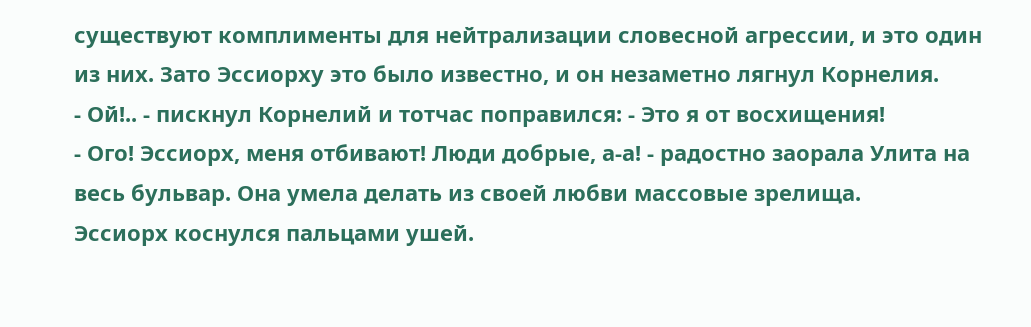существуют комплименты для нейтрализации словесной агрессии, и это один из них. Зато Эссиорху это было известно, и он незаметно лягнул Корнелия.
- Ой!.. - пискнул Корнелий и тотчас поправился: - Это я от восхищения!
- Ого! Эссиорх, меня отбивают! Люди добрые, а-а! - радостно заорала Улита на весь бульвар. Она умела делать из своей любви массовые зрелища.
Эссиорх коснулся пальцами ушей.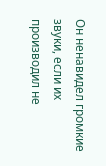Он ненавидел громкие звуки, если их производил не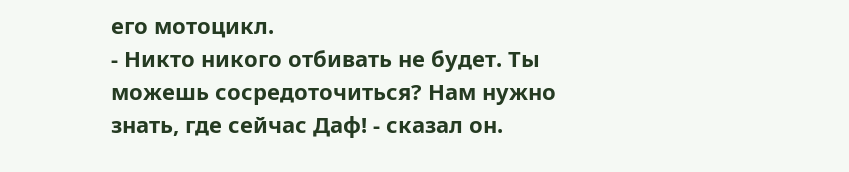его мотоцикл.
- Никто никого отбивать не будет. Ты можешь сосредоточиться? Нам нужно знать, где сейчас Даф! - сказал он.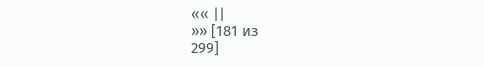«« ||
»» [181 из
299]